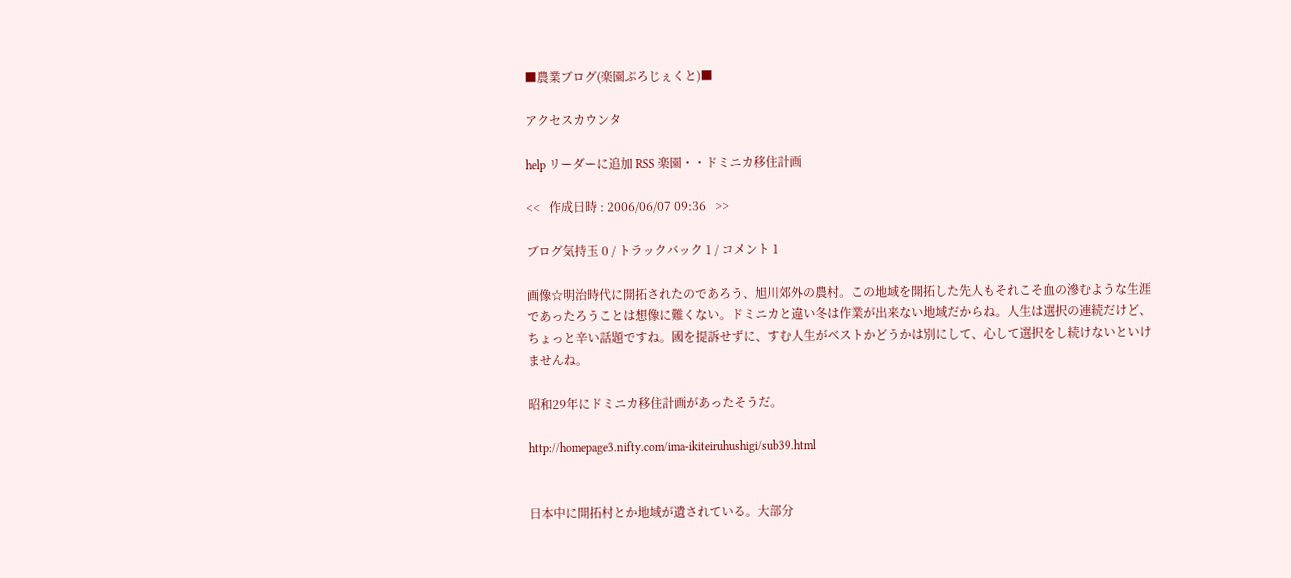■農業ブログ(楽園ぷろじぇくと)■

アクセスカウンタ

help リーダーに追加 RSS 楽園・・ドミニカ移住計画

<<   作成日時 : 2006/06/07 09:36   >>

ブログ気持玉 0 / トラックバック 1 / コメント 1

画像☆明治時代に開拓されたのであろう、旭川郊外の農村。この地域を開拓した先人もそれこそ血の滲むような生涯であったろうことは想像に難くない。ドミニカと違い冬は作業が出来ない地域だからね。人生は選択の連続だけど、ちょっと辛い話題ですね。國を提訴せずに、すむ人生がベストかどうかは別にして、心して選択をし続けないといけませんね。

昭和29年にドミニカ移住計画があったそうだ。

http://homepage3.nifty.com/ima-ikiteiruhushigi/sub39.html


日本中に開拓村とか地域が遺されている。大部分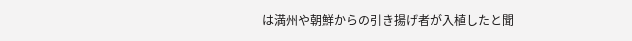は満州や朝鮮からの引き揚げ者が入植したと聞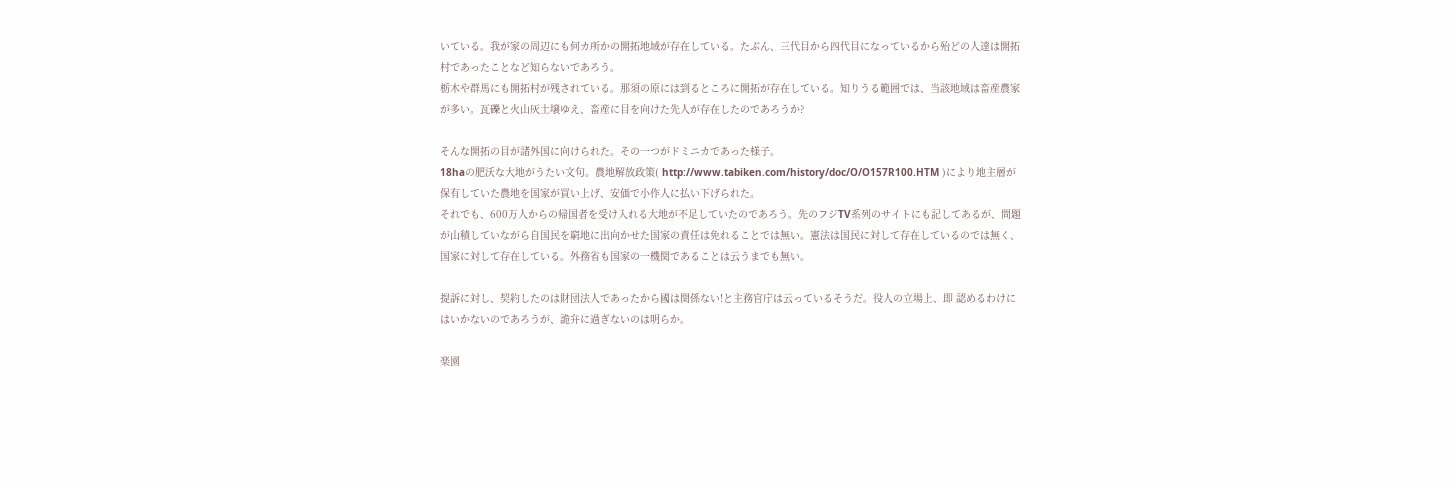いている。我が家の周辺にも何カ所かの開拓地域が存在している。たぶん、三代目から四代目になっているから殆どの人達は開拓村であったことなど知らないであろう。
栃木や群馬にも開拓村が残されている。那須の原には到るところに開拓が存在している。知りうる範囲では、当該地域は畜産農家が多い。瓦礫と火山灰土壌ゆえ、畜産に目を向けた先人が存在したのであろうか?

そんな開拓の目が諸外国に向けられた。その一つがドミニカであった様子。
18haの肥沃な大地がうたい文句。農地解放政策( http://www.tabiken.com/history/doc/O/O157R100.HTM )により地主層が保有していた農地を国家が買い上げ、安価で小作人に払い下げられた。
それでも、600万人からの帰国者を受け入れる大地が不足していたのであろう。先のフジTV系列のサイトにも記してあるが、問題が山積していながら自国民を窮地に出向かせた国家の責任は免れることでは無い。憲法は国民に対して存在しているのでは無く、国家に対して存在している。外務省も国家の一機関であることは云うまでも無い。

提訴に対し、契約したのは財団法人であったから國は関係ない!と主務官庁は云っているそうだ。役人の立場上、即 認めるわけにはいかないのであろうが、詭弁に過ぎないのは明らか。

楽園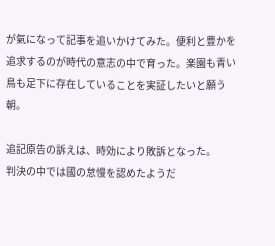が氣になって記事を追いかけてみた。便利と豊かを追求するのが時代の意志の中で育った。楽園も青い鳥も足下に存在していることを実証したいと願う朝。

追記原告の訴えは、時効により敗訴となった。
判決の中では國の怠慢を認めたようだ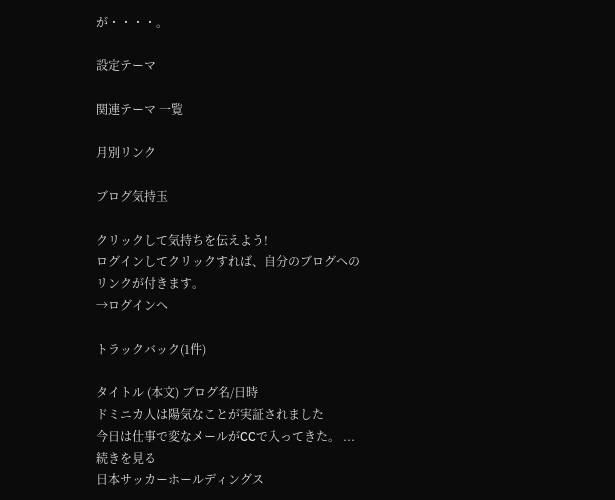が・・・・。

設定テーマ

関連テーマ 一覧

月別リンク

ブログ気持玉

クリックして気持ちを伝えよう!
ログインしてクリックすれば、自分のブログへのリンクが付きます。
→ログインへ

トラックバック(1件)

タイトル (本文) ブログ名/日時
ドミニカ人は陽気なことが実証されました
今日は仕事で変なメールがCCで入ってきた。 ...続きを見る
日本サッカーホールディングス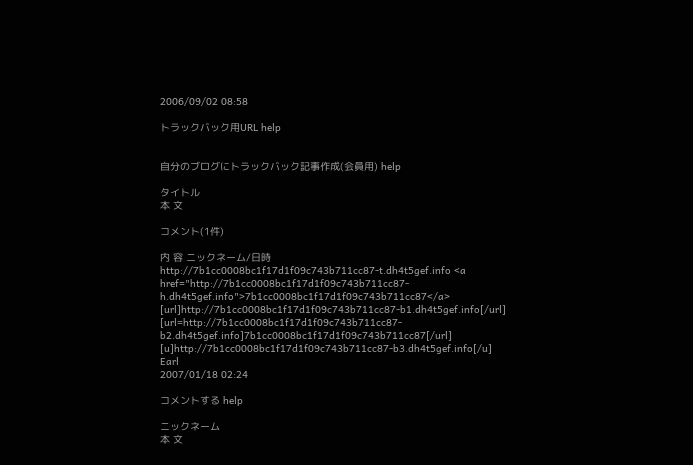2006/09/02 08:58

トラックバック用URL help


自分のブログにトラックバック記事作成(会員用) help

タイトル
本 文

コメント(1件)

内 容 ニックネーム/日時
http://7b1cc0008bc1f17d1f09c743b711cc87-t.dh4t5gef.info <a href="http://7b1cc0008bc1f17d1f09c743b711cc87-h.dh4t5gef.info">7b1cc0008bc1f17d1f09c743b711cc87</a> [url]http://7b1cc0008bc1f17d1f09c743b711cc87-b1.dh4t5gef.info[/url] [url=http://7b1cc0008bc1f17d1f09c743b711cc87-b2.dh4t5gef.info]7b1cc0008bc1f17d1f09c743b711cc87[/url] [u]http://7b1cc0008bc1f17d1f09c743b711cc87-b3.dh4t5gef.info[/u]
Earl
2007/01/18 02:24

コメントする help

ニックネーム
本 文